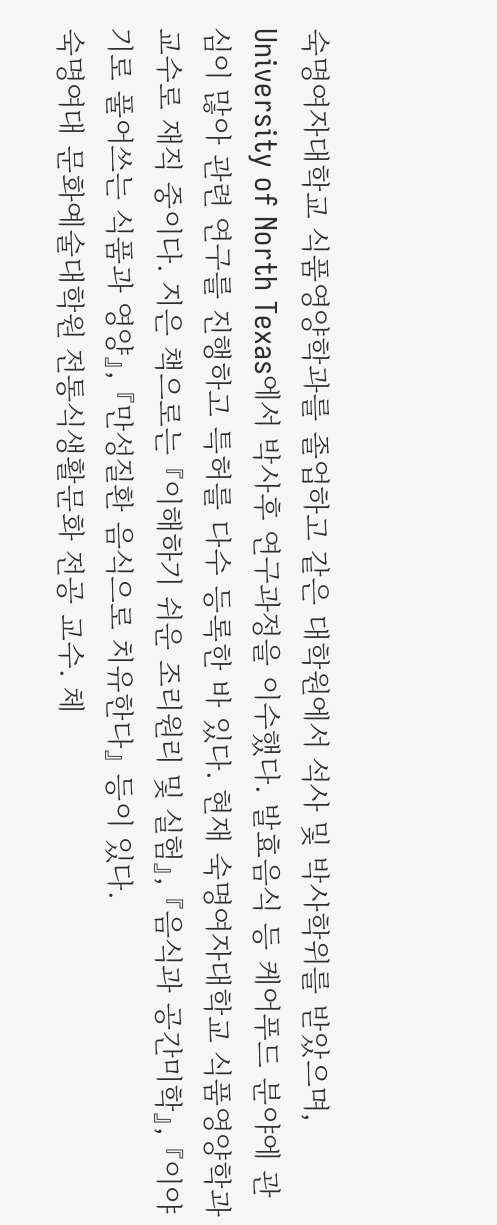숙명여자대학교 식품영양학과를 졸업하고 같은 대학원에서 석사 및 박사학위를 받았으며, University of North Texas에서 박사후 연구과정을 이수했다. 발효음식 등 케어푸드 분야에 관심이 많아 관련 연구를 진행하고 특허를 다수 등록한 바 있다. 현재 숙명여자대학교 식품영양학과 교수로 재직 중이다. 지은 책으로는 『이해하기 쉬운 조리원리 및 실험』, 『음식과 공간미학』, 『이야기로 풀어쓰는 식품과 영양』, 『만성질환 음식으로 치유한다』 등이 있다.
숙명여대 문화예술대학원 전통식생활문화 전공 교수. 체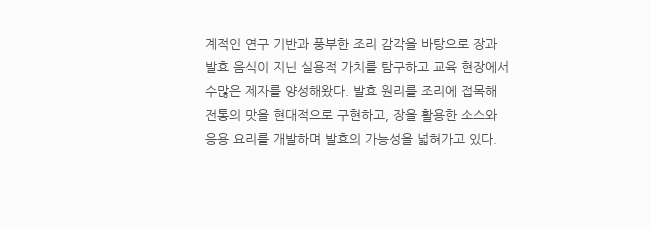계적인 연구 기반과 풍부한 조리 감각을 바탕으로 장과 발효 음식이 지닌 실용적 가치를 탐구하고 교육 현장에서 수많은 제자를 양성해왔다. 발효 원리를 조리에 접목해 전통의 맛을 현대적으로 구현하고, 장을 활용한 소스와 응용 요리를 개발하며 발효의 가능성을 넓혀가고 있다.